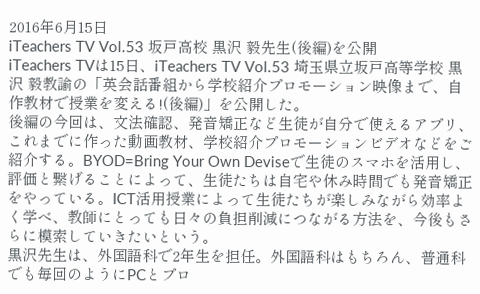2016年6月15日
iTeachers TV Vol.53 坂戸高校 黒沢 毅先生(後編)を公開
iTeachers TVは15日、iTeachers TV Vol.53 埼玉県立坂戸高等学校 黒沢 毅教諭の「英会話番組から学校紹介プロモーション映像まで、自作教材で授業を変える!(後編)」を公開した。
後編の今回は、文法確認、発音矯正など生徒が自分で使えるアプリ、これまでに作った動画教材、学校紹介プロモーションビデオなどをご紹介する。BYOD=Bring Your Own Deviseで生徒のスマホを活用し、評価と繋げることによって、生徒たちは自宅や休み時間でも発音矯正をやっている。ICT活用授業によって生徒たちが楽しみながら効率よく学べ、教師にとっても日々の負担削減につながる方法を、今後もさらに模索していきたいという。
黒沢先生は、外国語科で2年生を担任。外国語科はもちろん、普通科でも毎回のようにPCとプロ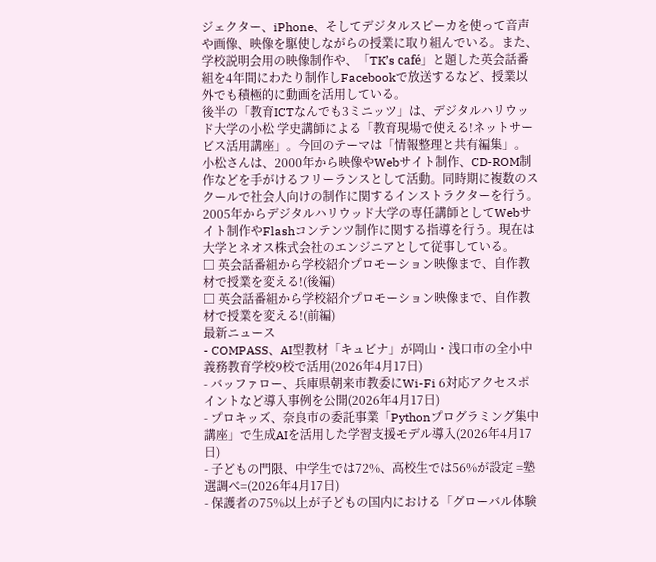ジェクター、iPhone、そしてデジタルスピーカを使って音声や画像、映像を駆使しながらの授業に取り組んでいる。また、学校説明会用の映像制作や、「TK’s café」と題した英会話番組を4年間にわたり制作しFacebookで放送するなど、授業以外でも積極的に動画を活用している。
後半の「教育ICTなんでも3ミニッツ」は、デジタルハリウッド大学の小松 学史講師による「教育現場で使える!ネットサービス活用講座」。今回のテーマは「情報整理と共有編集」。
小松さんは、2000年から映像やWebサイト制作、CD-ROM制作などを手がけるフリーランスとして活動。同時期に複数のスクールで社会人向けの制作に関するインストラクターを行う。2005年からデジタルハリウッド大学の専任講師としてWebサイト制作やFlashコンテンツ制作に関する指導を行う。現在は大学とネオス株式会社のエンジニアとして従事している。
□ 英会話番組から学校紹介プロモーション映像まで、自作教材で授業を変える!(後編)
□ 英会話番組から学校紹介プロモーション映像まで、自作教材で授業を変える!(前編)
最新ニュース
- COMPASS、AI型教材「キュビナ」が岡山・浅口市の全小中義務教育学校9校で活用(2026年4月17日)
- バッファロー、兵庫県朝来市教委にWi-Fi 6対応アクセスポイントなど導入事例を公開(2026年4月17日)
- プロキッズ、奈良市の委託事業「Pythonプログラミング集中講座」で生成AIを活用した学習支援モデル導入(2026年4月17日)
- 子どもの門限、中学生では72%、高校生では56%が設定 =塾選調べ=(2026年4月17日)
- 保護者の75%以上が子どもの国内における「グローバル体験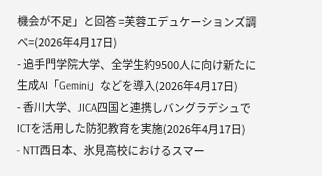機会が不足」と回答 =芙蓉エデュケーションズ調べ=(2026年4月17日)
- 追手門学院大学、全学生約9500人に向け新たに生成AI「Gemini」などを導入(2026年4月17日)
- 香川大学、JICA四国と連携しバングラデシュでICTを活用した防犯教育を実施(2026年4月17日)
- NTT西日本、氷見高校におけるスマー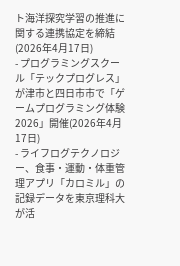ト海洋探究学習の推進に関する連携協定を締結(2026年4月17日)
- プログラミングスクール「テックプログレス」が津市と四日市市で「ゲームプログラミング体験2026」開催(2026年4月17日)
- ライフログテクノロジー、食事・運動・体重管理アプリ「カロミル」の記録データを東京理科大が活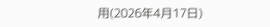用(2026年4月17日)